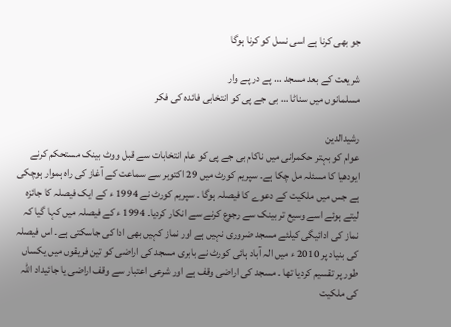جو بھی کرنا ہے اسی نسل کو کرنا ہوگا

شریعت کے بعد مسجد … پے در پے وار
مسلمانوں میں سناٹا … بی جے پی کو انتخابی فائدہ کی فکر

رشیدالدین
عوام کو بہتر حکمرانی میں ناکام بی جے پی کو عام انتخابات سے قبل ووٹ بینک مستحکم کرنے ایودھیا کا مسئلہ مل چکا ہے۔ سپریم کورٹ میں 29 اکتوبر سے سماعت کے آغاز کی راہ ہموار ہوچکی ہے جس میں ملکیت کے دعوے کا فیصلہ ہوگا ۔ سپریم کورٹ نے 1994 ء کے ایک فیصلہ کا جائزہ لیتے ہوئے اسے وسیع تر بینک سے رجوع کرنے سے انکار کردیا۔ 1994 ء کے فیصلہ میں کہا گیا کہ نماز کی ادائیگی کیلئے مسجد ضروری نہیں ہے اور نماز کہیں بھی ادا کی جاسکتی ہے۔ اس فیصلہ کی بنیاد پر 2010 ء میں الہ آباد ہائی کورٹ نے بابری مسجد کی اراضی کو تین فریقوں میں یکساں طور پر تقسیم کردیا تھا ۔ مسجد کی اراضی وقف ہے اور شرعی اعتبار سے وقف اراضی یا جائیداد اللہ کی ملکیت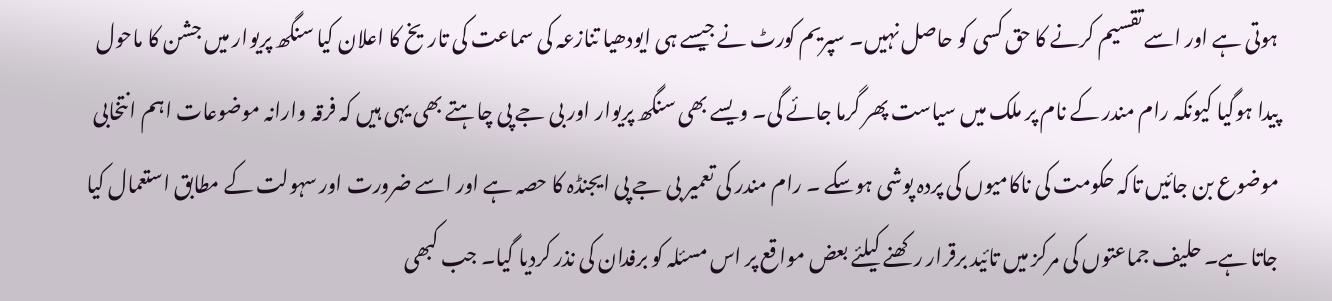ہوتی ہے اور اسے تقسیم کرنے کا حق کسی کو حاصل نہیں۔ سپریم کورٹ نے جیسے ہی ایودھیا تنازعہ کی سماعت کی تاریخ کا اعلان کیا سنگھ پریوار میں جشن کا ماحول پیدا ہوگیا کیونکہ رام مندر کے نام پر ملک میں سیاست پھر گرما جائے گی۔ ویسے بھی سنگھ پریوار اور بی جے پی چاہتے بھی یہی ہیں کہ فرقہ وارانہ موضوعات اہم انتخابی موضوع بن جائیں تاکہ حکومت کی ناکامیوں کی پردہ پوشی ہوسکے ۔ رام مندر کی تعمیر بی جے پی ایجنڈہ کا حصہ ہے اور اسے ضرورت اور سہولت کے مطابق استعمال کیا جاتا ہے۔ حلیف جماعتوں کی مرکز میں تائید برقرار رکھنے کیلئے بعض مواقع پر اس مسئلہ کو برفدان کی نذر کردیا گیا۔ جب کبھی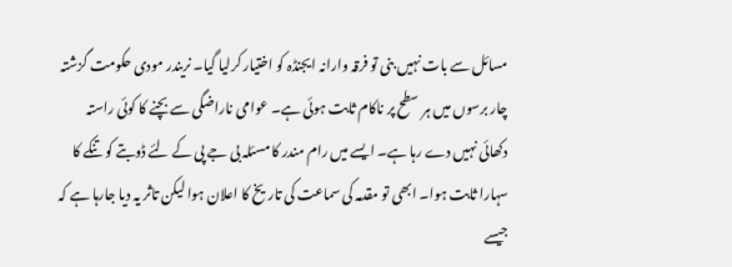مسائل سے بات نہیں بنی تو فرقہ وارانہ ایجنڈہ کو اختیار کرلیا گیا۔ نریندر مودی حکومت گزشتہ چار برسوں میں ہر سطح پر ناکام ثابت ہوئی ہے۔ عوامی ناراضگی سے بچنے کا کوئی راستہ دکھائی نہیں دے رہا ہے۔ ایسے میں رام مندر کا مسئلہ بی جے پی کے لئے ڈوبتے کو تنکے کا سہارا ثابت ہوا۔ ابھی تو مقدمہ کی سماعت کی تاریخ کا اعلان ہوا لیکن تاثر یہ دیا جارہا ہے کہ جیسے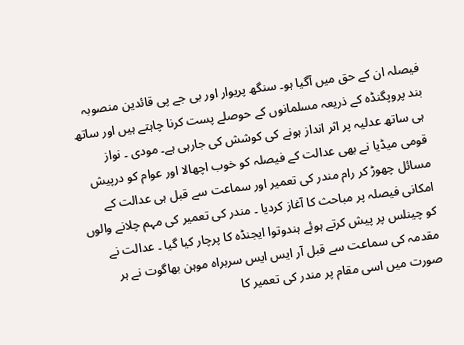فیصلہ ان کے حق میں آگیا ہو۔ سنگھ پریوار اور بی جے پی قائدین منصوبہ بند پروپگنڈہ کے ذریعہ مسلمانوں کے حوصلے پست کرنا چاہتے ہیں اور ساتھ ہی ساتھ عدلیہ پر اثر انداز ہونے کی کوشش کی جارہی ہے۔ مودی ۔ نواز قومی میڈیا نے بھی عدالت کے فیصلہ کو خوب اچھالا اور عوام کو درپیش مسائل چھوڑ کر رام مندر کی تعمیر اور سماعت سے قبل ہی عدالت کے امکانی فیصلہ پر مباحث کا آغاز کردیا ۔ مندر کی تعمیر کی مہم چلانے والوں کو چینلس پر پیش کرتے ہوئے ہندوتوا ایجنڈہ کا پرچار کیا گیا ۔ عدالت نے مقدمہ کی سماعت سے قبل آر ایس ایس سربراہ موہن بھاگوت نے ہر صورت میں اسی مقام پر مندر کی تعمیر کا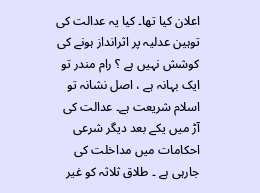اعلان کیا تھا۔ کیا یہ عدالت کی توہین عدلیہ پر اثرانداز ہونے کی کوشش نہیں ہے ؟ رام مندر تو ایک بہانہ ہے ، اصل نشانہ تو اسلام شریعت ہے۔ عدالت کی آڑ میں یکے بعد دیگر شرعی احکامات میں مداخلت کی جارہی ہے ۔ طلاق ثلاثہ کو غیر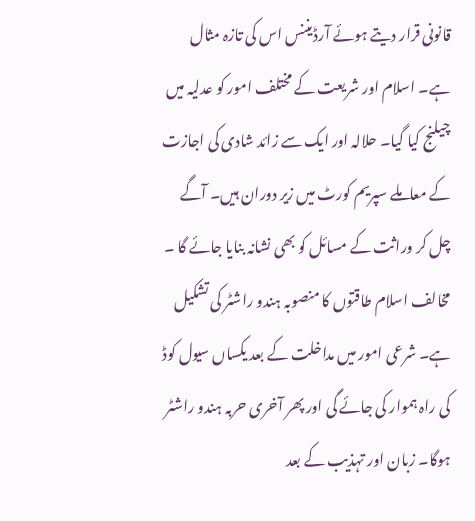قانونی قرار دیتے ہوئے آرڈیننس اس کی تازہ مثال ہے۔ اسلام اور شریعت کے مختلف امور کو عدلیہ میں چیلنج کیا گیا۔ حلالہ اور ایک سے زائد شادی کی اجازت کے معاملے سپریم کورٹ میں زیر دوران ہیں۔ آگے چل کر وراثت کے مسائل کو بھی نشانہ بنایا جائے گا ۔ مخالف اسلام طاقتوں کا منصوبہ ہندو راشٹر کی تشکیل ہے۔ شرعی امور میں مداخلت کے بعد یکساں سیول کوڈ کی راہ ہموار کی جائے گی اور پھر آخری حربہ ہندو راشٹر ہوگا۔ زبان اور تہذیب کے بعد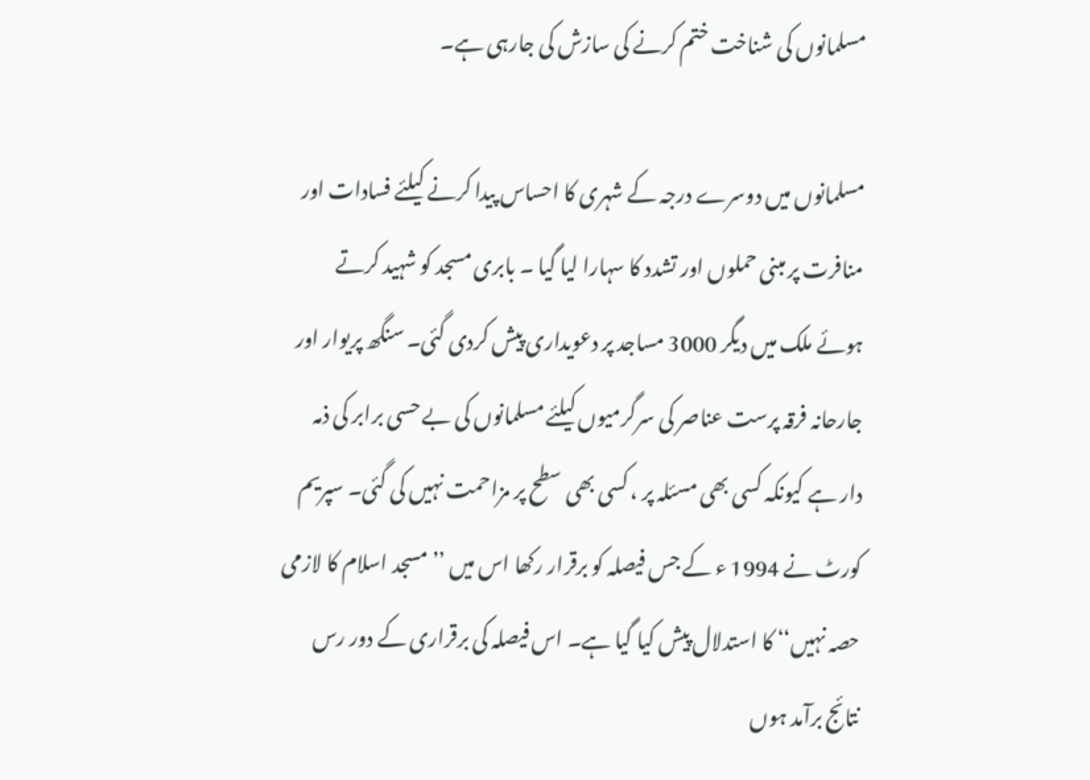مسلمانوں کی شناخت ختم کرنے کی سازش کی جارہی ہے۔

مسلمانوں میں دوسرے درجہ کے شہری کا احساس پیدا کرنے کیلئے فسادات اور منافرت پر مبنی حملوں اور تشدد کا سہارا لیا گیا ۔ بابری مسجد کو شہید کرتے ہوئے ملک میں دیگر 3000 مساجد پر دعویداری پیش کردی گئی۔ سنگھ پریوار اور جارحانہ فرقہ پرست عناصر کی سرگرمیوں کیلئے مسلمانوں کی بے حسی برابر کی ذمہ دار ہے کیونکہ کسی بھی مسئلہ پر ، کسی بھی سطح پر مزاحمت نہیں کی گئی۔ سپریم کورٹ نے 1994 ء کے جس فیصلہ کو برقرار رکھا اس میں ’’مسجد اسلام کا لازمی حصہ نہیں‘‘ کا استدلال پیش کیا گیا ہے۔ اس فیصلہ کی برقراری کے دور رس نتائج برآمد ہوں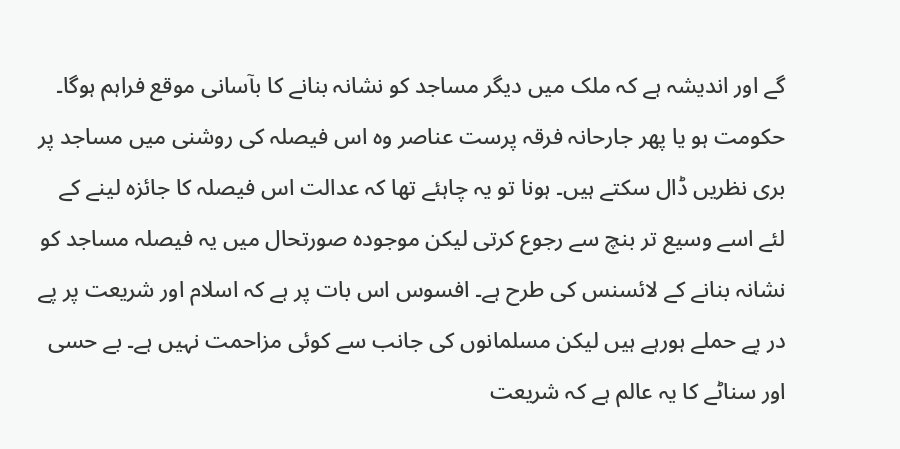گے اور اندیشہ ہے کہ ملک میں دیگر مساجد کو نشانہ بنانے کا بآسانی موقع فراہم ہوگا۔ حکومت ہو یا پھر جارحانہ فرقہ پرست عناصر وہ اس فیصلہ کی روشنی میں مساجد پر بری نظریں ڈال سکتے ہیں۔ ہونا تو یہ چاہئے تھا کہ عدالت اس فیصلہ کا جائزہ لینے کے لئے اسے وسیع تر بنچ سے رجوع کرتی لیکن موجودہ صورتحال میں یہ فیصلہ مساجد کو نشانہ بنانے کے لائسنس کی طرح ہے۔ افسوس اس بات پر ہے کہ اسلام اور شریعت پر پے در پے حملے ہورہے ہیں لیکن مسلمانوں کی جانب سے کوئی مزاحمت نہیں ہے۔ بے حسی اور سناٹے کا یہ عالم ہے کہ شریعت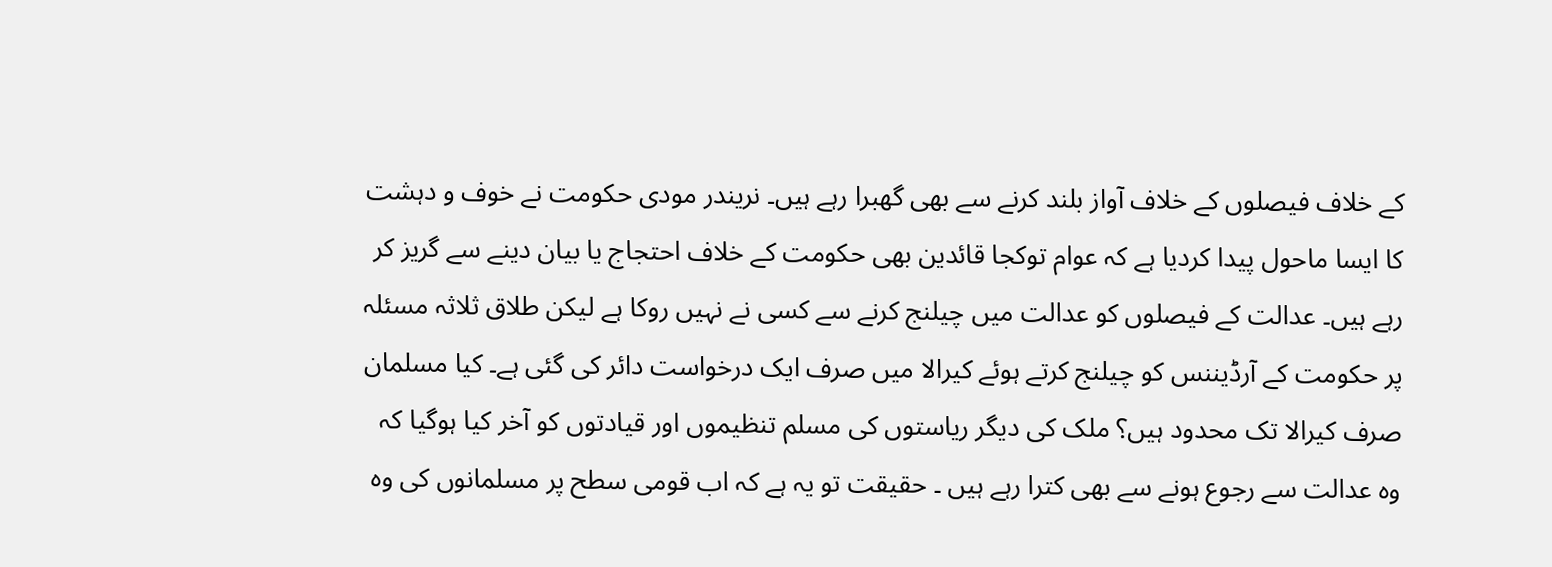کے خلاف فیصلوں کے خلاف آواز بلند کرنے سے بھی گھبرا رہے ہیں۔ نریندر مودی حکومت نے خوف و دہشت کا ایسا ماحول پیدا کردیا ہے کہ عوام توکجا قائدین بھی حکومت کے خلاف احتجاج یا بیان دینے سے گریز کر رہے ہیں۔ عدالت کے فیصلوں کو عدالت میں چیلنج کرنے سے کسی نے نہیں روکا ہے لیکن طلاق ثلاثہ مسئلہ پر حکومت کے آرڈیننس کو چیلنج کرتے ہوئے کیرالا میں صرف ایک درخواست دائر کی گئی ہے۔ کیا مسلمان صرف کیرالا تک محدود ہیں؟ ملک کی دیگر ریاستوں کی مسلم تنظیموں اور قیادتوں کو آخر کیا ہوگیا کہ وہ عدالت سے رجوع ہونے سے بھی کترا رہے ہیں ۔ حقیقت تو یہ ہے کہ اب قومی سطح پر مسلمانوں کی وہ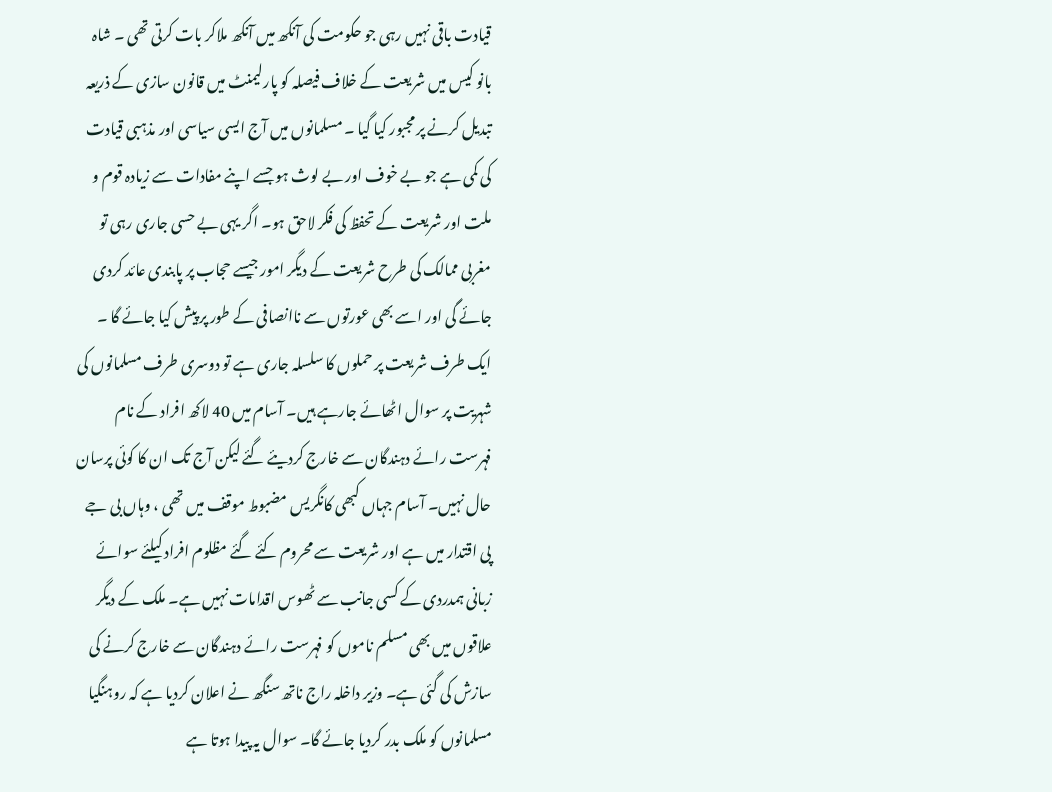قیادت باقی نہیں رہی جو حکومت کی آنکھ میں آنکھ ملاکر بات کرتی تھی ۔ شاہ بانو کیس میں شریعت کے خلاف فیصلہ کو پارلیمنٹ میں قانون سازی کے ذریعہ تبدیل کرنے پر مجبور کیا گیا ۔ مسلمانوں میں آج ایسی سیاسی اور مذہبی قیادت کی کمی ہے جو بے خوف اور بے لوث ہو جسے اپنے مفادات سے زیادہ قوم و ملت اور شریعت کے تحفظ کی فکر لاحق ہو۔ اگر یہی بے حسی جاری رہی تو مغربی ممالک کی طرح شریعت کے دیگر امور جیسے حجاب پر پابندی عائد کردی جائے گی اور اسے بھی عورتوں سے ناانصافی کے طور پر پیش کیا جائے گا ۔ ایک طرف شریعت پر حملوں کا سلسلہ جاری ہے تو دوسری طرف مسلمانوں کی شہریت پر سوال اٹھائے جارہے ہیں۔ آسام میں 40 لاکھ افراد کے نام فہرست رائے دہندگان سے خارج کردیئے گئے لیکن آج تک ان کا کوئی پرسان حال نہیں۔ آسام جہاں کبھی کانگریس مضبوط موقف میں تھی ، وہاں بی جے پی اقتدار میں ہے اور شریعت سے محروم کئے گئے مظلوم افراد کیلئے سوائے زبانی ہمدردی کے کسی جانب سے ٹھوس اقدامات نہیں ہے۔ ملک کے دیگر علاقوں میں بھی مسلم ناموں کو فہرست رائے دہندگان سے خارج کرنے کی سازش کی گئی ہے۔ وزیر داخلہ راج ناتھ سنگھ نے اعلان کردیا ہے کہ روہنگیا مسلمانوں کو ملک بدر کردیا جائے گا۔ سوال یہ پیدا ہوتا ہے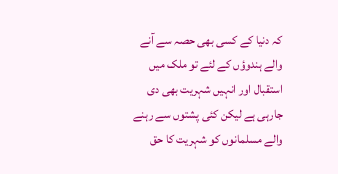کہ دنیا کے کسی بھی حصہ سے آنے والے ہندوؤں کے لئے تو ملک میں استقبال اور انہیں شہریت بھی دی جارہی ہے لیکن کئی پشتوں سے رہنے والے مسلمانوں کو شہریت کا حق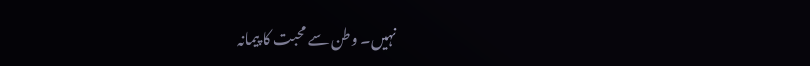نہیں۔ وطن سے محبت کا پیمانہ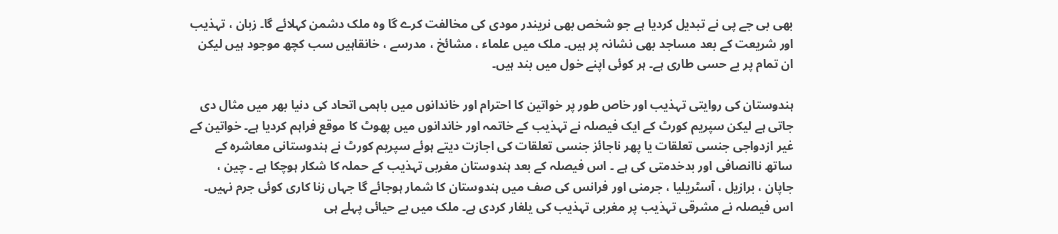بھی بی جے پی نے تبدیل کردیا ہے جو شخص بھی نریندر مودی کی مخالفت کرے گا وہ ملک دشمن کہلائے گا۔ زبان ، تہذیب اور شریعت کے بعد مساجد بھی نشانہ پر ہیں۔ ملک میں علماء ، مشائخ ، مدرسے ، خانقاہیں سب کچھ موجود ہیں لیکن ان تمام پر بے حسی طاری ہے۔ ہر کوئی اپنے خول میں بند ہیں۔

ہندوستان کی روایتی تہذیب اور خاص طور پر خواتین کا احترام اور خاندانوں میں باہمی اتحاد کی دنیا بھر میں مثال دی جاتی ہے لیکن سپریم کورٹ کے ایک فیصلہ نے تہذیب کے خاتمہ اور خاندانوں میں پھوٹ کا موقع فراہم کردیا ہے۔ خواتین کے غیر ازدواجی جنسی تعلقات یا پھر ناجائز جنسی تعلقات کی اجازت دیتے ہوئے سپریم کورٹ نے ہندوستانی معاشرہ کے ساتھ ناانصافی اور بدخدمتی کی ہے ۔ اس فیصلہ کے بعد ہندوستان مغربی تہذیب کے حملہ کا شکار ہوچکا ہے ۔ چین ، جاپان ، برازیل ، آسٹریلیا ، جرمنی اور فرانس کی صف میں ہندوستان کا شمار ہوجائے گا جہاں زنا کاری کوئی جرم نہیں۔ اس فیصلہ نے مشرقی تہذیب پر مغربی تہذیب کی یلغار کردی ہے۔ ملک میں بے حیائی پہلے ہی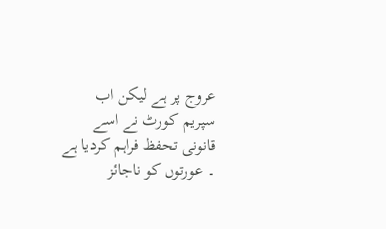عروج پر ہے لیکن اب سپریم کورٹ نے اسے قانونی تحفظ فراہم کردیا ہے ۔ عورتوں کو ناجائز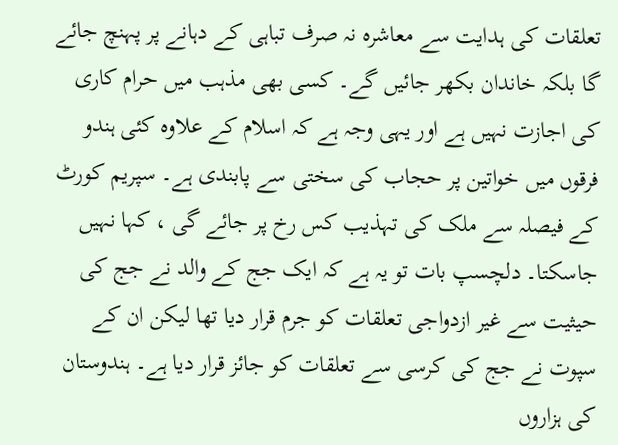تعلقات کی ہدایت سے معاشرہ نہ صرف تباہی کے دہانے پر پہنچ جائے گا بلکہ خاندان بکھر جائیں گے۔ کسی بھی مذہب میں حرام کاری کی اجازت نہیں ہے اور یہی وجہ ہے کہ اسلام کے علاوہ کئی ہندو فرقوں میں خواتین پر حجاب کی سختی سے پابندی ہے۔ سپریم کورٹ کے فیصلہ سے ملک کی تہذیب کس رخ پر جائے گی ، کہا نہیں جاسکتا۔ دلچسپ بات تو یہ ہے کہ ایک جج کے والد نے جج کی حیثیت سے غیر ازدواجی تعلقات کو جرم قرار دیا تھا لیکن ان کے سپوت نے جج کی کرسی سے تعلقات کو جائز قرار دیا ہے۔ ہندوستان کی ہزاروں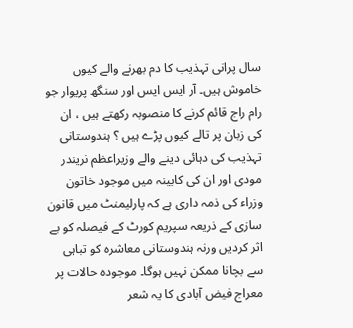سال پرانی تہذیب کا دم بھرنے والے کیوں خاموش ہیں۔ آر ایس ایس اور سنگھ پریوار جو رام راج قائم کرنے کا منصوبہ رکھتے ہیں ، ان کی زبان پر تالے کیوں پڑے ہیں ؟ ہندوستانی تہذیب کی دہائی دینے والے وزیراعظم نریندر مودی اور ان کی کابینہ میں موجود خاتون وزراء کی ذمہ داری ہے کہ پارلیمنٹ میں قانون سازی کے ذریعہ سپریم کورٹ کے فیصلہ کو بے اثر کردیں ورنہ ہندوستانی معاشرہ کو تباہی سے بچانا ممکن نہیں ہوگا۔ موجودہ حالات پر معراج فیض آبادی کا یہ شعر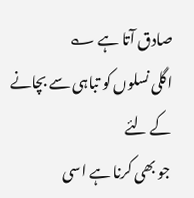صادق آتا ہے ؎
اگلی نسلوں کو تباہی سے بچانے کے لئے
جو بھی کرنا ہے اسی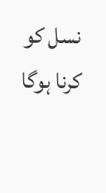نسل کو کرنا ہوگا